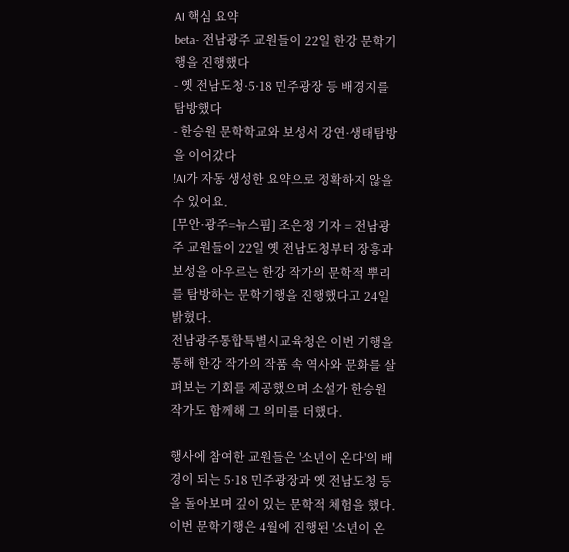AI 핵심 요약
beta- 전남광주 교원들이 22일 한강 문학기행을 진행했다
- 옛 전남도청·5·18 민주광장 등 배경지를 탐방했다
- 한승원 문학학교와 보성서 강연·생태탐방을 이어갔다
!AI가 자동 생성한 요약으로 정확하지 않을 수 있어요.
[무안·광주=뉴스핌] 조은정 기자 = 전남광주 교원들이 22일 옛 전남도청부터 장흥과 보성을 아우르는 한강 작가의 문학적 뿌리를 탐방하는 문학기행을 진행했다고 24일 밝혔다.
전남광주통합특별시교육청은 이번 기행을 통해 한강 작가의 작품 속 역사와 문화를 살펴보는 기회를 제공했으며 소설가 한승원 작가도 함께해 그 의미를 더했다.

행사에 참여한 교원들은 '소년이 온다'의 배경이 되는 5·18 민주광장과 옛 전남도청 등을 돌아보며 깊이 있는 문학적 체험을 했다.
이번 문학기행은 4월에 진행된 '소년이 온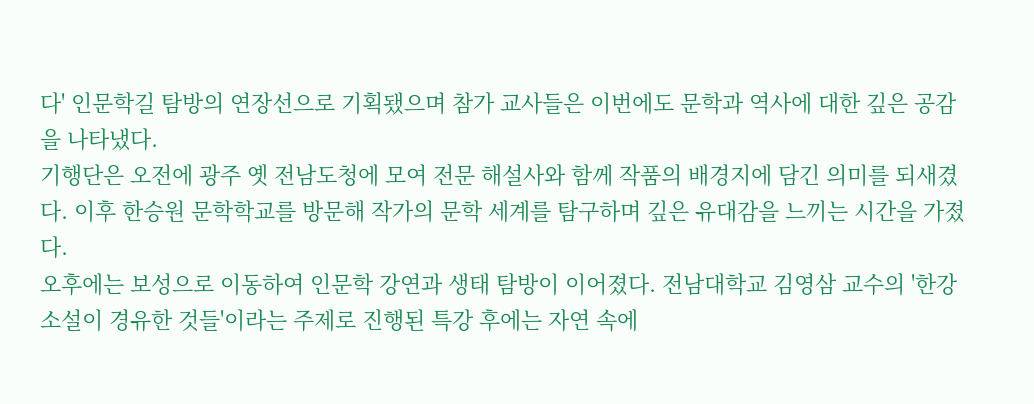다' 인문학길 탐방의 연장선으로 기획됐으며 참가 교사들은 이번에도 문학과 역사에 대한 깊은 공감을 나타냈다.
기행단은 오전에 광주 옛 전남도청에 모여 전문 해설사와 함께 작품의 배경지에 담긴 의미를 되새겼다. 이후 한승원 문학학교를 방문해 작가의 문학 세계를 탐구하며 깊은 유대감을 느끼는 시간을 가졌다.
오후에는 보성으로 이동하여 인문학 강연과 생태 탐방이 이어졌다. 전남대학교 김영삼 교수의 '한강 소설이 경유한 것들'이라는 주제로 진행된 특강 후에는 자연 속에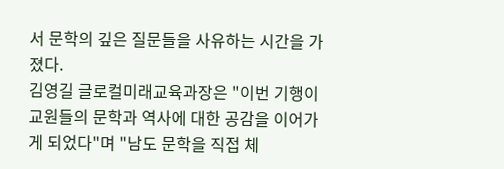서 문학의 깊은 질문들을 사유하는 시간을 가졌다.
김영길 글로컬미래교육과장은 "이번 기행이 교원들의 문학과 역사에 대한 공감을 이어가게 되었다"며 "남도 문학을 직접 체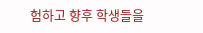험하고 향후 학생들을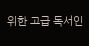위한 고급 독서인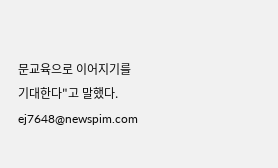문교육으로 이어지기를 기대한다"고 말했다.
ej7648@newspim.com